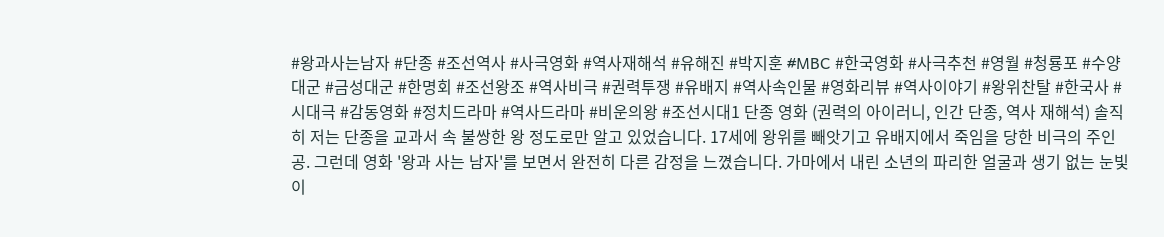#왕과사는남자 #단종 #조선역사 #사극영화 #역사재해석 #유해진 #박지훈 #MBC #한국영화 #사극추천 #영월 #청룡포 #수양대군 #금성대군 #한명회 #조선왕조 #역사비극 #권력투쟁 #유배지 #역사속인물 #영화리뷰 #역사이야기 #왕위찬탈 #한국사 #시대극 #감동영화 #정치드라마 #역사드라마 #비운의왕 #조선시대1 단종 영화 (권력의 아이러니, 인간 단종, 역사 재해석) 솔직히 저는 단종을 교과서 속 불쌍한 왕 정도로만 알고 있었습니다. 17세에 왕위를 빼앗기고 유배지에서 죽임을 당한 비극의 주인공. 그런데 영화 '왕과 사는 남자'를 보면서 완전히 다른 감정을 느꼈습니다. 가마에서 내린 소년의 파리한 얼굴과 생기 없는 눈빛이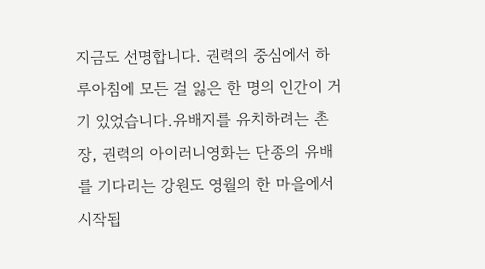지금도 선명합니다. 권력의 중심에서 하루아침에 모든 걸 잃은 한 명의 인간이 거기 있었습니다.유배지를 유치하려는 촌장, 권력의 아이러니영화는 단종의 유배를 기다리는 강원도 영월의 한 마을에서 시작됩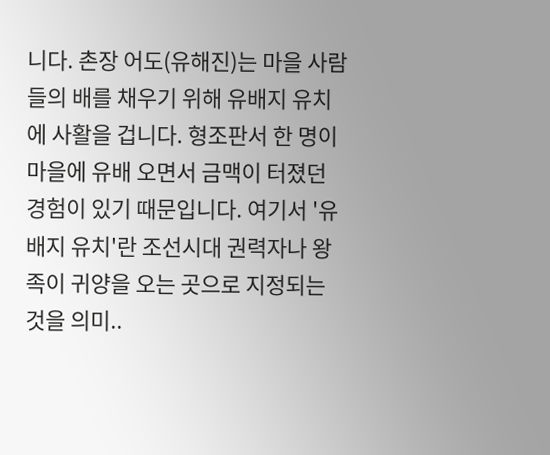니다. 촌장 어도(유해진)는 마을 사람들의 배를 채우기 위해 유배지 유치에 사활을 겁니다. 형조판서 한 명이 마을에 유배 오면서 금맥이 터졌던 경험이 있기 때문입니다. 여기서 '유배지 유치'란 조선시대 권력자나 왕족이 귀양을 오는 곳으로 지정되는 것을 의미..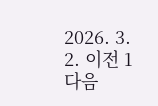2026. 3. 2. 이전 1 다음